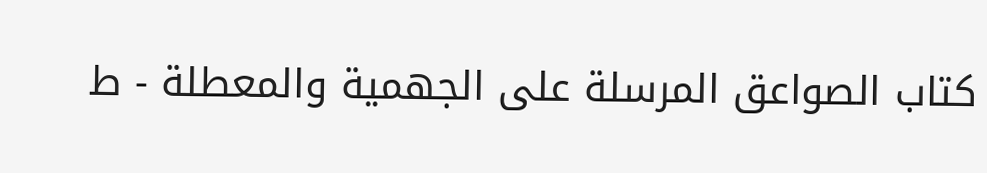كتاب الصواعق المرسلة على الجهمية والمعطلة - ط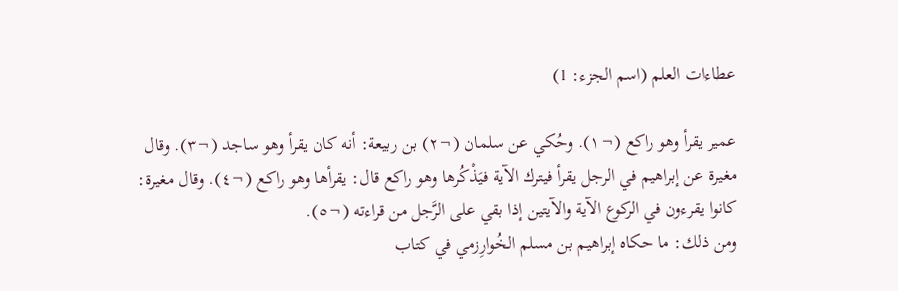عطاءات العلم (اسم الجزء: 1)

عمير يقرأ وهو راكع (¬١). وحُكي عن سلمان (¬٢) بن ربيعة: أنه كان يقرأ وهو ساجد (¬٣). وقال مغيرة عن إبراهيم في الرجل يقرأ فيترك الآية فيَذْكُرها وهو راكع قال: يقرأها وهو راكع (¬٤). وقال مغيرة: كانوا يقرءون في الركوع الآية والآيتين إذا بقي على الرَّجل من قراءته (¬٥).
ومن ذلك: ما حكاه إبراهيم بن مسلم الخُوارِزمي في كتاب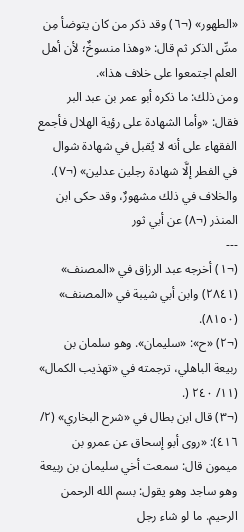«الطهور» (¬٦) وقد ذكر من كان يتوضأ مِن مسِّ الذكر ثم قال: «وهذا منسوخٌ؛ لأن أهل العلم اجتمعوا على خلاف هذا».
ومن ذلك: ما ذكره أبو عمر بن عبد البر فقال: «وأما الشهادة على رؤية الهلال فأجمع الفقهاء على أنه لا يُقبل في شهادة شوال في الفطر إلَّا شهادة رجلين عدلين» (¬٧).
والخلاف في ذلك مشهورٌ، وقد حكى ابن المنذر (¬٨) عن أبي ثور
---
(¬١) أخرجه عبد الرزاق في «المصنف» (٢٨٤١) وابن أبي شيبة في «المصنف» (٨١٥٠).
(¬٢) «ح»: «سليمان». وهو سلمان بن ربيعة الباهلي، ترجمته في «تهذيب الكمال» (١١/ ٢٤٠ (.
(¬٣) قال ابن بطال في «شرح البخاري» (٢/ ٤١٦): «روى أبو إسحاق عن عمرو بن ميمون قال: سمعت أخي سليمان بن ربيعة وهو ساجد وهو يقول: بسم الله الرحمن الرحيم. ما لو شاء رجل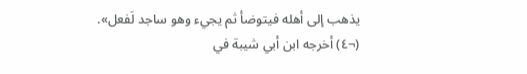يذهب إلى أهله فيتوضأ ثم يجيء وهو ساجد لَفعل».
(¬٤) أخرجه ابن أبي شيبة في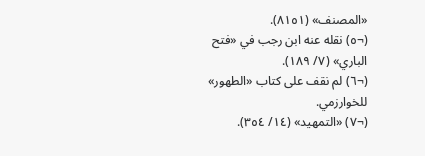«المصنف» (٨١٥١).
(¬٥) نقله عنه ابن رجب في «فتح الباري» (٧/ ١٨٩).
(¬٦) لم نقف على كتاب «الطهور» للخوارزمي.
(¬٧) «التمهيد» (١٤/ ٣٥٤).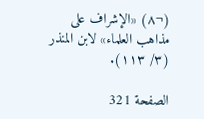(¬٨) «الإشراف على مذاهب العلماء» لابن المنذر (٣/ ١١٣).

الصفحة 321